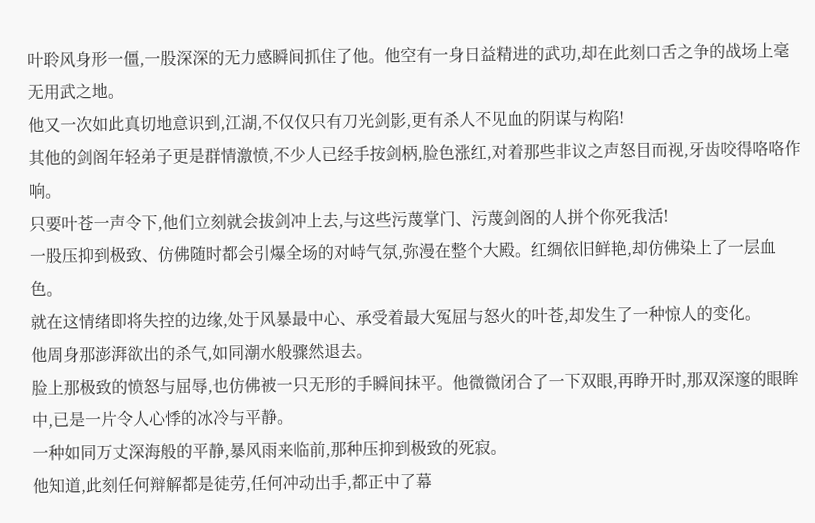叶聆风身形一僵,一股深深的无力感瞬间抓住了他。他空有一身日益精进的武功,却在此刻口舌之争的战场上毫无用武之地。
他又一次如此真切地意识到,江湖,不仅仅只有刀光剑影,更有杀人不见血的阴谋与构陷!
其他的剑阁年轻弟子更是群情激愤,不少人已经手按剑柄,脸色涨红,对着那些非议之声怒目而视,牙齿咬得咯咯作响。
只要叶苍一声令下,他们立刻就会拔剑冲上去,与这些污蔑掌门、污蔑剑阁的人拼个你死我活!
一股压抑到极致、仿佛随时都会引爆全场的对峙气氛,弥漫在整个大殿。红绸依旧鲜艳,却仿佛染上了一层血色。
就在这情绪即将失控的边缘,处于风暴最中心、承受着最大冤屈与怒火的叶苍,却发生了一种惊人的变化。
他周身那澎湃欲出的杀气,如同潮水般骤然退去。
脸上那极致的愤怒与屈辱,也仿佛被一只无形的手瞬间抹平。他微微闭合了一下双眼,再睁开时,那双深邃的眼眸中,已是一片令人心悸的冰冷与平静。
一种如同万丈深海般的平静,暴风雨来临前,那种压抑到极致的死寂。
他知道,此刻任何辩解都是徒劳,任何冲动出手,都正中了幕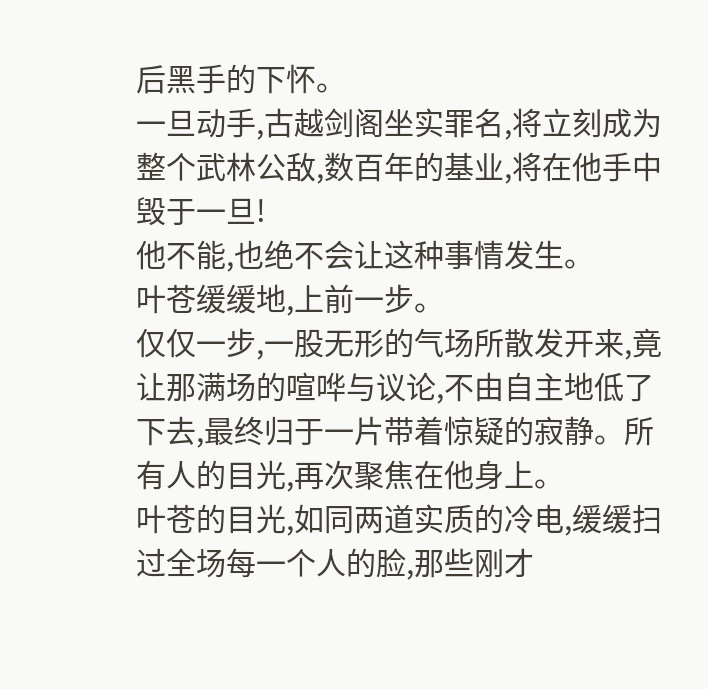后黑手的下怀。
一旦动手,古越剑阁坐实罪名,将立刻成为整个武林公敌,数百年的基业,将在他手中毁于一旦!
他不能,也绝不会让这种事情发生。
叶苍缓缓地,上前一步。
仅仅一步,一股无形的气场所散发开来,竟让那满场的喧哗与议论,不由自主地低了下去,最终归于一片带着惊疑的寂静。所有人的目光,再次聚焦在他身上。
叶苍的目光,如同两道实质的冷电,缓缓扫过全场每一个人的脸,那些刚才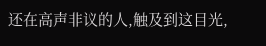还在高声非议的人,触及到这目光,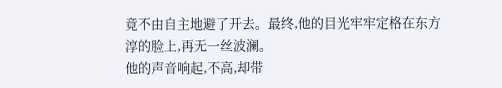竟不由自主地避了开去。最终,他的目光牢牢定格在东方淳的脸上,再无一丝波澜。
他的声音响起,不高,却带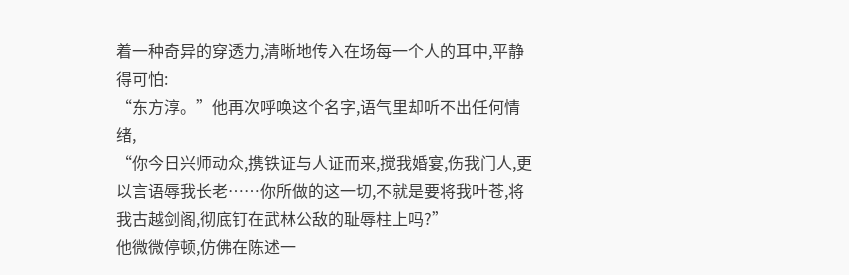着一种奇异的穿透力,清晰地传入在场每一个人的耳中,平静得可怕:
“东方淳。”他再次呼唤这个名字,语气里却听不出任何情绪,
“你今日兴师动众,携铁证与人证而来,搅我婚宴,伤我门人,更以言语辱我长老……你所做的这一切,不就是要将我叶苍,将我古越剑阁,彻底钉在武林公敌的耻辱柱上吗?”
他微微停顿,仿佛在陈述一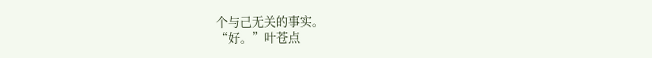个与己无关的事实。
“好。”叶苍点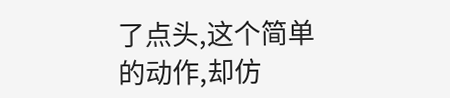了点头,这个简单的动作,却仿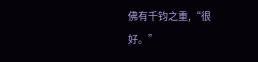佛有千钧之重,“很好。”